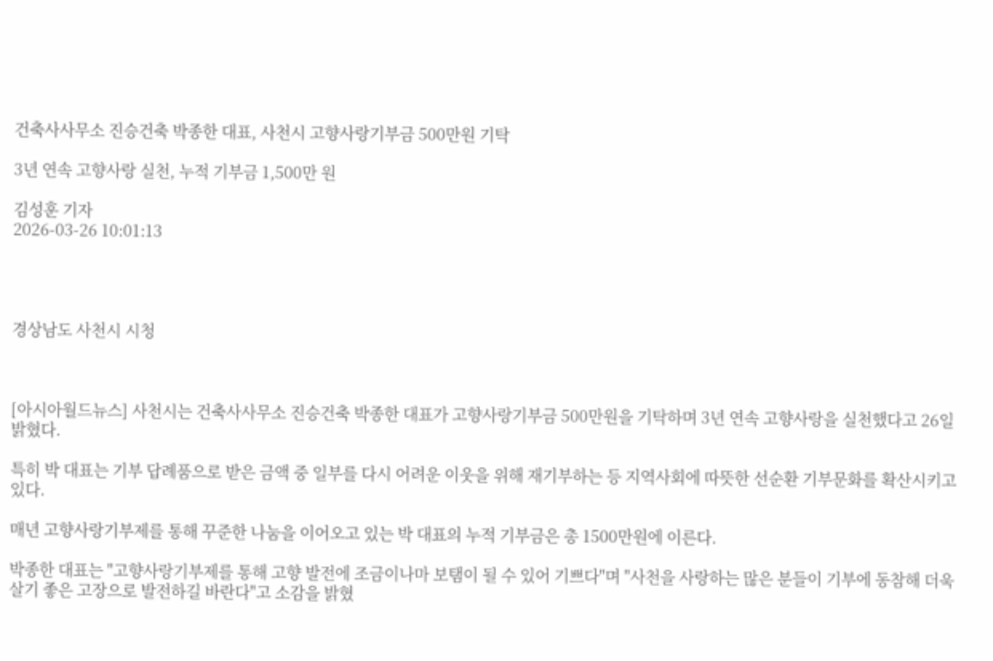건축사사무소 진승건축 박종한 대표, 사천시 고향사랑기부금 500만원 기탁

3년 연속 고향사랑 실천, 누적 기부금 1,500만 원

김성훈 기자
2026-03-26 10:01:13




경상남도 사천시 시청



[아시아월드뉴스] 사천시는 건축사사무소 진승건축 박종한 대표가 고향사랑기부금 500만원을 기탁하며 3년 연속 고향사랑을 실천했다고 26일 밝혔다.

특히 박 대표는 기부 답례품으로 받은 금액 중 일부를 다시 어려운 이웃을 위해 재기부하는 등 지역사회에 따뜻한 선순환 기부문화를 확산시키고 있다.

매년 고향사랑기부제를 통해 꾸준한 나눔을 이어오고 있는 박 대표의 누적 기부금은 총 1500만원에 이른다.

박종한 대표는 "고향사랑기부제를 통해 고향 발전에 조금이나마 보탬이 될 수 있어 기쁘다"며 "사천을 사랑하는 많은 분들이 기부에 동참해 더욱 살기 좋은 고장으로 발전하길 바란다"고 소감을 밝혔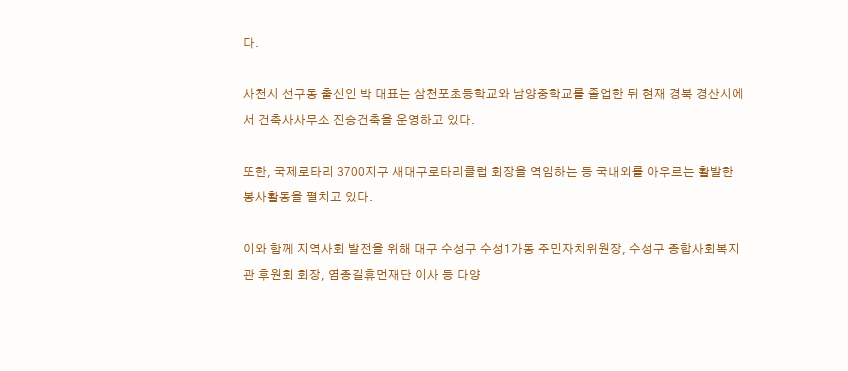다.

사천시 선구동 출신인 박 대표는 삼천포초등학교와 남양중학교를 졸업한 뒤 현재 경북 경산시에서 건축사사무소 진승건축을 운영하고 있다.

또한, 국제로타리 3700지구 새대구로타리클럽 회장을 역임하는 등 국내외를 아우르는 활발한 봉사활동을 펼치고 있다.

이와 함께 지역사회 발전을 위해 대구 수성구 수성1가동 주민자치위원장, 수성구 종합사회복지관 후원회 회장, 염종길휴먼재단 이사 등 다양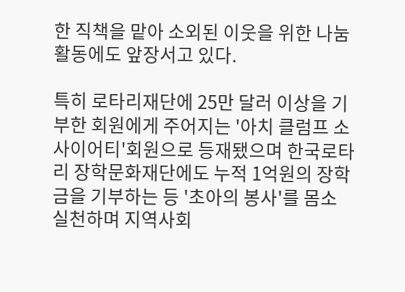한 직책을 맡아 소외된 이웃을 위한 나눔 활동에도 앞장서고 있다.

특히 로타리재단에 25만 달러 이상을 기부한 회원에게 주어지는 '아치 클럼프 소사이어티'회원으로 등재됐으며 한국로타리 장학문화재단에도 누적 1억원의 장학금을 기부하는 등 '초아의 봉사'를 몸소 실천하며 지역사회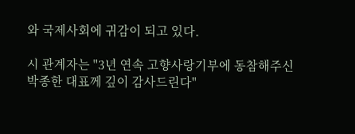와 국제사회에 귀감이 되고 있다.

시 관계자는 "3년 연속 고향사랑기부에 동참해주신 박종한 대표께 깊이 감사드린다"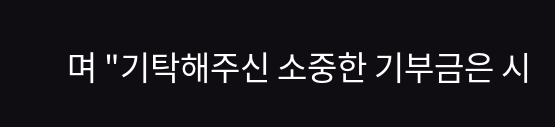며 "기탁해주신 소중한 기부금은 시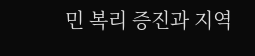민 복리 증진과 지역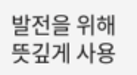발전을 위해 뜻깊게 사용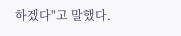하겠다"고 말했다.